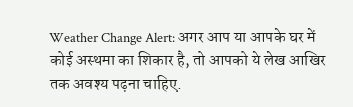Weather Change Alert: अगर आप या आपके घर में कोई अस्थमा का शिकार है, तो आपको ये लेख आखिर तक अवश्य पढ़ना चाहिए.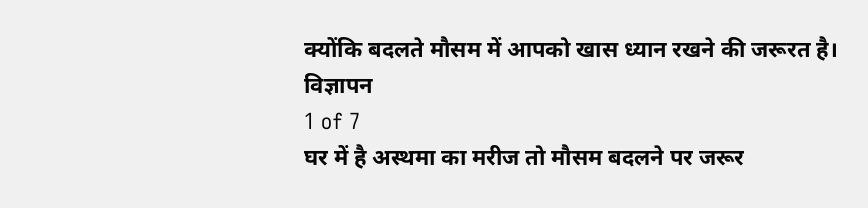क्योंकि बदलते मौसम में आपको खास ध्यान रखने की जरूरत है।
विज्ञापन
1 of 7
घर में है अस्थमा का मरीज तो मौसम बदलने पर जरूर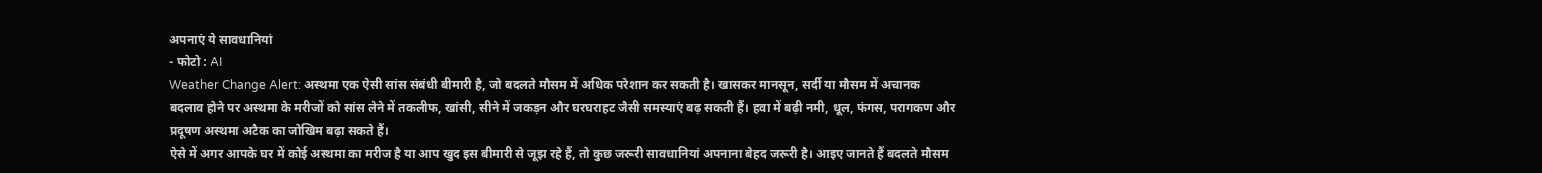अपनाएं ये सावधानियां
- फोटो : AI
Weather Change Alert: अस्थमा एक ऐसी सांस संबंधी बीमारी है, जो बदलते मौसम में अधिक परेशान कर सकती है। खासकर मानसून, सर्दी या मौसम में अचानक बदलाव होने पर अस्थमा के मरीजों को सांस लेने में तकलीफ, खांसी, सीने में जकड़न और घरघराहट जैसी समस्याएं बढ़ सकती हैं। हवा में बढ़ी नमी, धूल, फंगस, परागकण और प्रदूषण अस्थमा अटैक का जोखिम बढ़ा सकते हैं।
ऐसे में अगर आपके घर में कोई अस्थमा का मरीज है या आप खुद इस बीमारी से जूझ रहे हैं, तो कुछ जरूरी सावधानियां अपनाना बेहद जरूरी है। आइए जानते हैं बदलते मौसम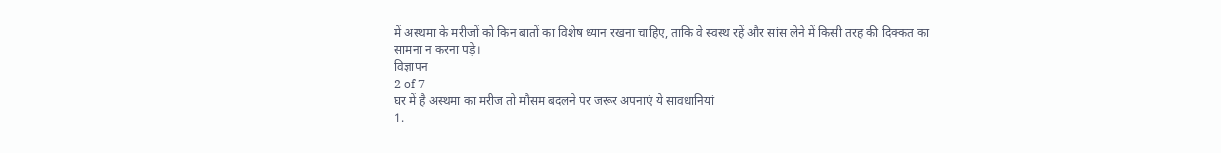में अस्थमा के मरीजों को किन बातों का विशेष ध्यान रखना चाहिए, ताकि वे स्वस्थ रहें और सांस लेने में किसी तरह की दिक्कत का सामना न करना पड़े।
विज्ञापन
2 of 7
घर में है अस्थमा का मरीज तो मौसम बदलने पर जरूर अपनाएं ये सावधानियां
1.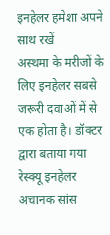इनहेलर हमेशा अपने साथ रखें
अस्थमा के मरीजों के लिए इनहेलर सबसे जरूरी दवाओं में से एक होता है। डॉक्टर द्वारा बताया गया रेस्क्यू इनहेलर अचानक सांस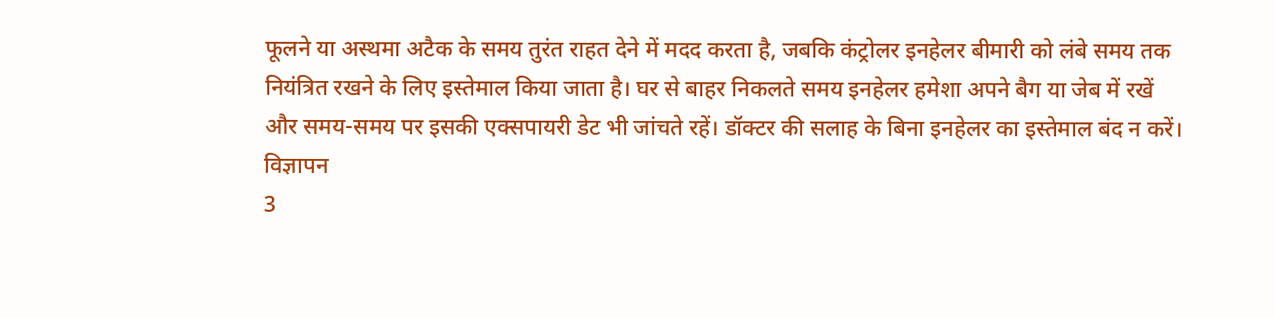फूलने या अस्थमा अटैक के समय तुरंत राहत देने में मदद करता है, जबकि कंट्रोलर इनहेलर बीमारी को लंबे समय तक नियंत्रित रखने के लिए इस्तेमाल किया जाता है। घर से बाहर निकलते समय इनहेलर हमेशा अपने बैग या जेब में रखें और समय-समय पर इसकी एक्सपायरी डेट भी जांचते रहें। डॉक्टर की सलाह के बिना इनहेलर का इस्तेमाल बंद न करें।
विज्ञापन
3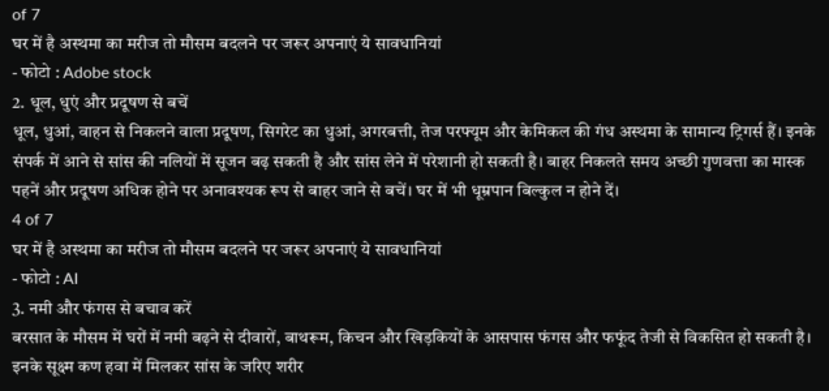of 7
घर में है अस्थमा का मरीज तो मौसम बदलने पर जरूर अपनाएं ये सावधानियां
- फोटो : Adobe stock
2. धूल, धुएं और प्रदूषण से बचें
धूल, धुआं, वाहन से निकलने वाला प्रदूषण, सिगरेट का धुआं, अगरबत्ती, तेज परफ्यूम और केमिकल की गंध अस्थमा के सामान्य ट्रिगर्स हैं। इनके संपर्क में आने से सांस की नलियों में सूजन बढ़ सकती है और सांस लेने में परेशानी हो सकती है। बाहर निकलते समय अच्छी गुणवत्ता का मास्क पहनें और प्रदूषण अधिक होने पर अनावश्यक रूप से बाहर जाने से बचें। घर में भी धूम्रपान बिल्कुल न होने दें।
4 of 7
घर में है अस्थमा का मरीज तो मौसम बदलने पर जरूर अपनाएं ये सावधानियां
- फोटो : AI
3. नमी और फंगस से बचाव करें
बरसात के मौसम में घरों में नमी बढ़ने से दीवारों, बाथरूम, किचन और खिड़कियों के आसपास फंगस और फफूंद तेजी से विकसित हो सकती है। इनके सूक्ष्म कण हवा में मिलकर सांस के जरिए शरीर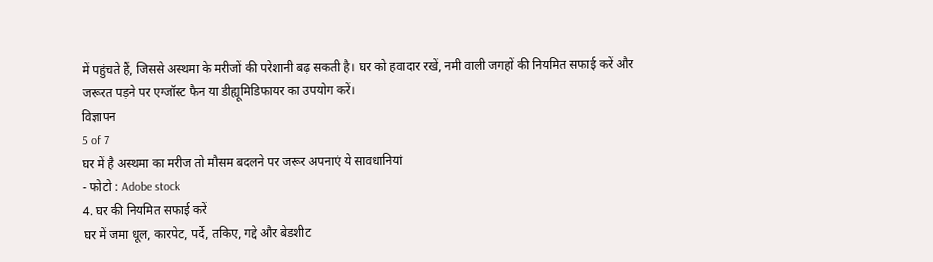में पहुंचते हैं, जिससे अस्थमा के मरीजों की परेशानी बढ़ सकती है। घर को हवादार रखें, नमी वाली जगहों की नियमित सफाई करें और जरूरत पड़ने पर एग्जॉस्ट फैन या डीह्यूमिडिफायर का उपयोग करें।
विज्ञापन
5 of 7
घर में है अस्थमा का मरीज तो मौसम बदलने पर जरूर अपनाएं ये सावधानियां
- फोटो : Adobe stock
4. घर की नियमित सफाई करें
घर में जमा धूल, कारपेट, पर्दे, तकिए, गद्दे और बेडशीट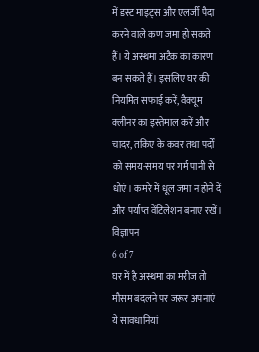में डस्ट माइट्स और एलर्जी पैदा करने वाले कण जमा हो सकते हैं। ये अस्थमा अटैक का कारण बन सकते हैं। इसलिए घर की नियमित सफाई करें, वैक्यूम क्लीनर का इस्तेमाल करें और चादर, तकिए के कवर तथा पर्दों को समय-समय पर गर्म पानी से धोएं। कमरे में धूल जमा न होने दें और पर्याप्त वेंटिलेशन बनाए रखें।
विज्ञापन
6 of 7
घर में है अस्थमा का मरीज तो मौसम बदलने पर जरूर अपनाएं ये सावधानियां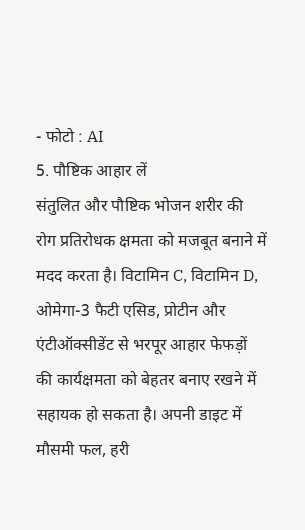- फोटो : AI
5. पौष्टिक आहार लें
संतुलित और पौष्टिक भोजन शरीर की रोग प्रतिरोधक क्षमता को मजबूत बनाने में मदद करता है। विटामिन C, विटामिन D, ओमेगा-3 फैटी एसिड, प्रोटीन और एंटीऑक्सीडेंट से भरपूर आहार फेफड़ों की कार्यक्षमता को बेहतर बनाए रखने में सहायक हो सकता है। अपनी डाइट में मौसमी फल, हरी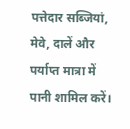पत्तेदार सब्जियां, मेवे, दालें और पर्याप्त मात्रा में पानी शामिल करें।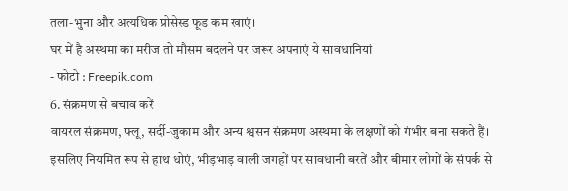तला-भुना और अत्यधिक प्रोसेस्ड फूड कम खाएं।
घर में है अस्थमा का मरीज तो मौसम बदलने पर जरूर अपनाएं ये सावधानियां
- फोटो : Freepik.com
6. संक्रमण से बचाव करें
वायरल संक्रमण, फ्लू, सर्दी-जुकाम और अन्य श्वसन संक्रमण अस्थमा के लक्षणों को गंभीर बना सकते हैं। इसलिए नियमित रूप से हाथ धोएं, भीड़भाड़ वाली जगहों पर सावधानी बरतें और बीमार लोगों के संपर्क से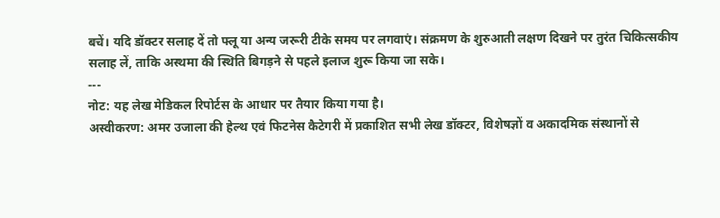बचें। यदि डॉक्टर सलाह दें तो फ्लू या अन्य जरूरी टीके समय पर लगवाएं। संक्रमण के शुरुआती लक्षण दिखने पर तुरंत चिकित्सकीय सलाह लें, ताकि अस्थमा की स्थिति बिगड़ने से पहले इलाज शुरू किया जा सके।
---
नोट: यह लेख मेडिकल रिपोर्टस के आधार पर तैयार किया गया है।
अस्वीकरण: अमर उजाला की हेल्थ एवं फिटनेस कैटेगरी में प्रकाशित सभी लेख डॉक्टर, विशेषज्ञों व अकादमिक संस्थानों से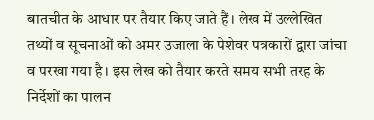बातचीत के आधार पर तैयार किए जाते हैं। लेख में उल्लेखित तथ्यों व सूचनाओं को अमर उजाला के पेशेवर पत्रकारों द्वारा जांचा व परखा गया है। इस लेख को तैयार करते समय सभी तरह के निर्देशों का पालन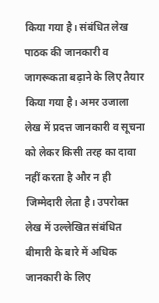किया गया है। संबंधित लेख पाठक की जानकारी व जागरूकता बढ़ाने के लिए तैयार किया गया है। अमर उजाला लेख में प्रदत्त जानकारी व सूचना को लेकर किसी तरह का दावा नहीं करता है और न ही जिम्मेदारी लेता है। उपरोक्त लेख में उल्लेखित संबंधित बीमारी के बारे में अधिक जानकारी के लिए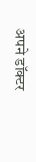अपने डॉक्टर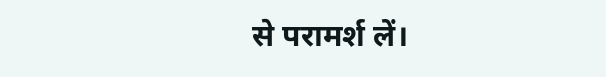से परामर्श लें।